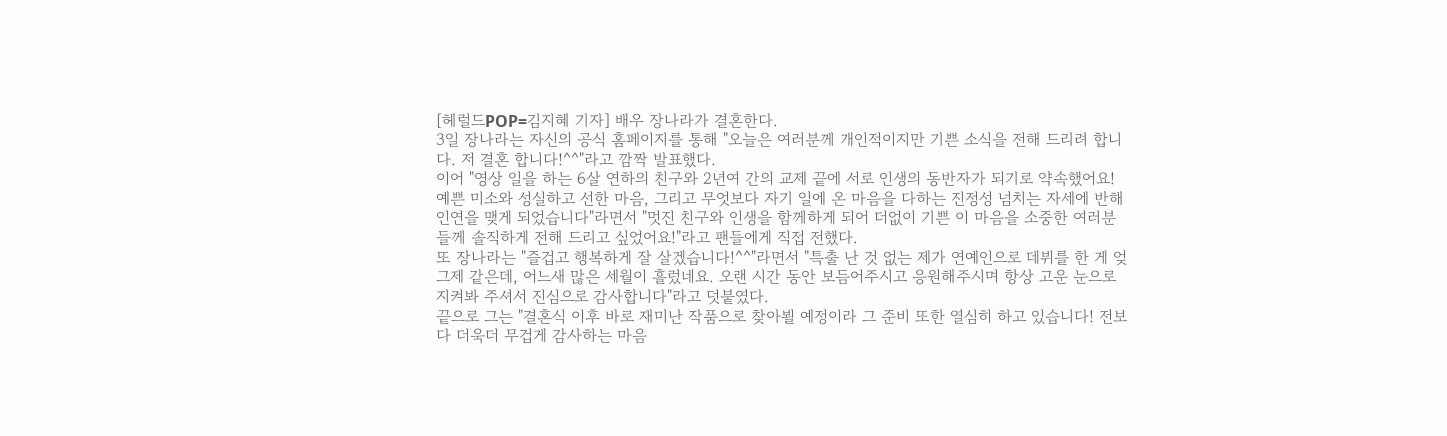[헤럴드POP=김지혜 기자] 배우 장나라가 결혼한다.
3일 장나라는 자신의 공식 홈페이지를 통해 "오늘은 여러분께 개인적이지만 기쁜 소식을 전해 드리려 합니다. 저 결혼 합니다!^^"라고 깜짝 발표했다.
이어 "영상 일을 하는 6살 연하의 친구와 2년여 간의 교제 끝에 서로 인생의 동반자가 되기로 약속했어요! 예쁜 미소와 성실하고 선한 마음, 그리고 무엇보다 자기 일에 온 마음을 다하는 진정성 넘치는 자세에 반해 인연을 맺게 되었습니다"라면서 "멋진 친구와 인생을 함께하게 되어 더없이 기쁜 이 마음을 소중한 여러분들께 솔직하게 전해 드리고 싶었어요!"라고 팬들에게 직접 전했다.
또 장나라는 "즐겁고 행복하게 잘 살겠습니다!^^"라면서 "특출 난 것 없는 제가 연예인으로 데뷔를 한 게 엊그제 같은데, 어느새 많은 세월이 흘렀네요. 오랜 시간 동안 보듬어주시고 응원해주시며 항상 고운 눈으로 지켜봐 주셔서 진심으로 감사합니다"라고 덧붙였다.
끝으로 그는 "결혼식 이후 바로 재미난 작품으로 찾아뵐 예정이라 그 준비 또한 열심히 하고 있습니다! 전보다 더욱더 무겁게 감사하는 마음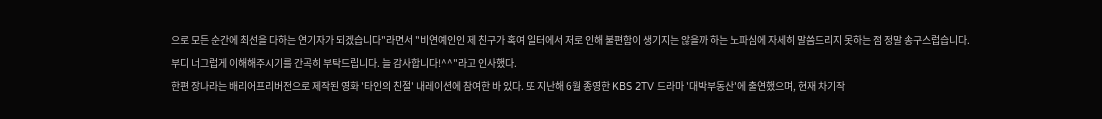으로 모든 순간에 최선을 다하는 연기자가 되겠습니다"라면서 "비연예인인 제 친구가 혹여 일터에서 저로 인해 불편함이 생기지는 않을까 하는 노파심에 자세히 말씀드리지 못하는 점 정말 송구스럽습니다. 부디 너그럽게 이해해주시기를 간곡히 부탁드립니다. 늘 감사합니다!^^"라고 인사했다.
한편 장나라는 배리어프리버전으로 제작된 영화 '타인의 친절' 내레이션에 참여한 바 있다. 또 지난해 6월 종영한 KBS 2TV 드라마 '대박부동산'에 출연했으며, 현재 차기작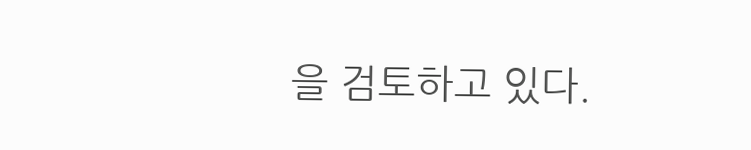을 검토하고 있다.